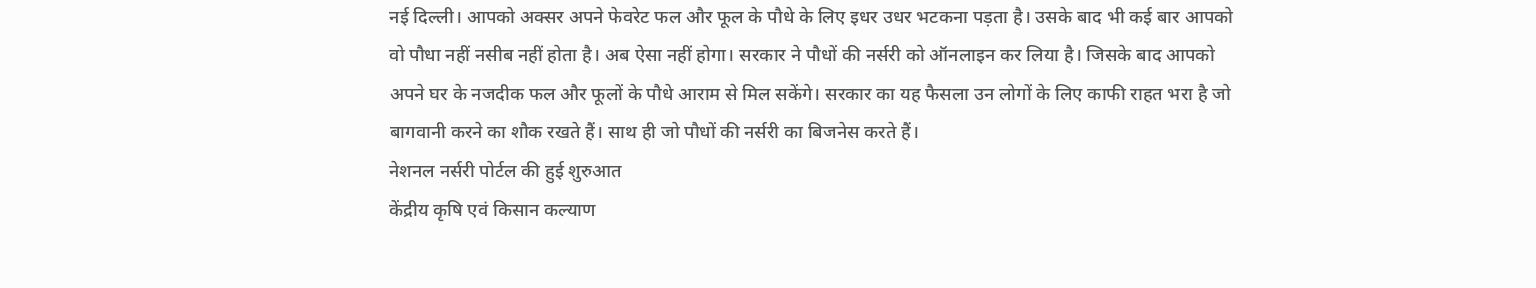नई दिल्ली। आपको अक्सर अपने फेवरेट फल और फूल के पौधे के लिए इधर उधर भटकना पड़ता है। उसके बाद भी कई बार आपको वो पौधा नहीं नसीब नहीं होता है। अब ऐसा नहीं होगा। सरकार ने पौधों की नर्सरी को ऑनलाइन कर लिया है। जिसके बाद आपको अपने घर के नजदीक फल और फूलों के पौधे आराम से मिल सकेंगे। सरकार का यह फैसला उन लोगों के लिए काफी राहत भरा है जो बागवानी करने का शौक रखते हैं। साथ ही जो पौधों की नर्सरी का बिजनेस करते हैं।
नेशनल नर्सरी पोर्टल की हुई शुरुआत
केंद्रीय कृषि एवं किसान कल्याण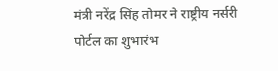मंत्री नरेंद्र सिंह तोमर ने राष्ट्रीय नर्सरी पोर्टल का शुभारंभ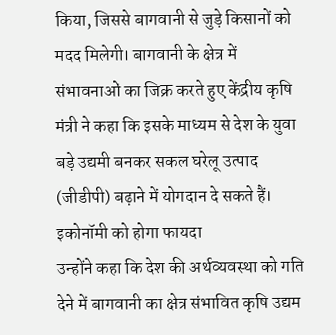किया, जिससे बागवानी से जुड़े किसानों को मदद मिलेगी। बागवानी के क्षेत्र में संभावनाओं का जिक्र करते हुए केंद्रीय कृषि मंत्री ने कहा कि इसके माध्यम से देश के युवा बड़े उद्यमी बनकर सकल घरेलू उत्पाद (जीडीपी) बढ़ाने में योगदान दे सकते हैं।
इकोनॉमी को होगा फायदा
उन्होंने कहा कि देश की अर्थव्यवस्था को गति देने में बागवानी का क्षेत्र संभावित कृषि उद्यम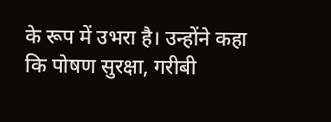के रूप में उभरा है। उन्होंने कहा कि पोषण सुरक्षा, गरीबी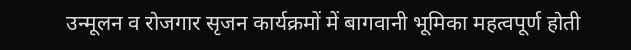उन्मूलन व रोजगार सृजन कार्यक्रमों में बागवानी भूमिका महत्वपूर्ण होती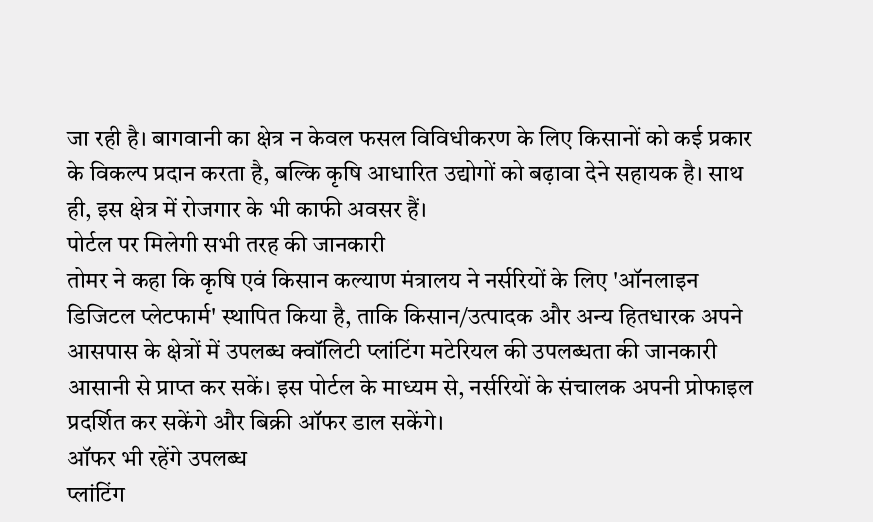जा रही है। बागवानी का क्षेत्र न केवल फसल विविधीकरण के लिए किसानों को कई प्रकार के विकल्प प्रदान करता है, बल्कि कृषि आधारित उद्योगों को बढ़ावा देने सहायक है। साथ ही, इस क्षेत्र में रोजगार के भी काफी अवसर हैं।
पोर्टल पर मिलेगी सभी तरह की जानकारी
तोमर ने कहा कि कृषि एवं किसान कल्याण मंत्रालय ने नर्सरियों के लिए 'ऑनलाइन डिजिटल प्लेटफार्म' स्थापित किया है, ताकि किसान/उत्पादक और अन्य हितधारक अपने आसपास के क्षेत्रों में उपलब्ध क्वॉलिटी प्लांटिंग मटेरियल की उपलब्धता की जानकारी आसानी से प्राप्त कर सकें। इस पोर्टल के माध्यम से, नर्सरियों के संचालक अपनी प्रोफाइल प्रदर्शित कर सकेंगे और बिक्री ऑफर डाल सकेंगे।
ऑफर भी रहेंगे उपलब्ध
प्लांटिंग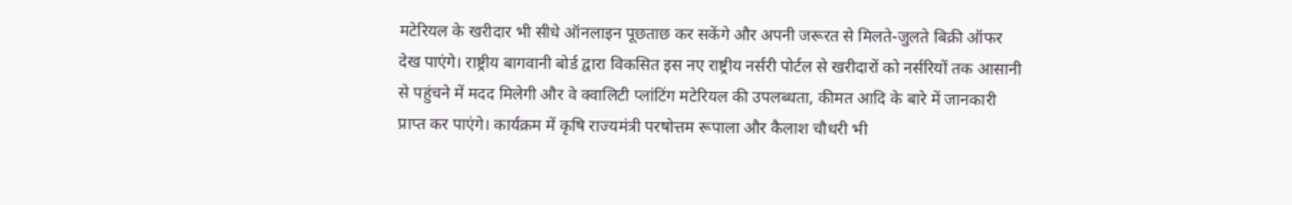मटेरियल के खरीदार भी सीधे ऑनलाइन पूछताछ कर सकेंगे और अपनी जरूरत से मिलते-जुलते बिक्री ऑफर देख पाएंगे। राष्ट्रीय बागवानी बोर्ड द्वारा विकसित इस नए राष्ट्रीय नर्सरी पोर्टल से खरीदारों को नर्सरियों तक आसानी से पहुंचने में मदद मिलेगी और वे क्वालिटी प्लांटिंग मटेरियल की उपलब्धता, कीमत आदि के बारे में जानकारी प्राप्त कर पाएंगे। कार्यक्रम में कृषि राज्यमंत्री परषोत्तम रूपाला और कैलाश चौधरी भी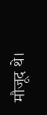मौजूद थे।